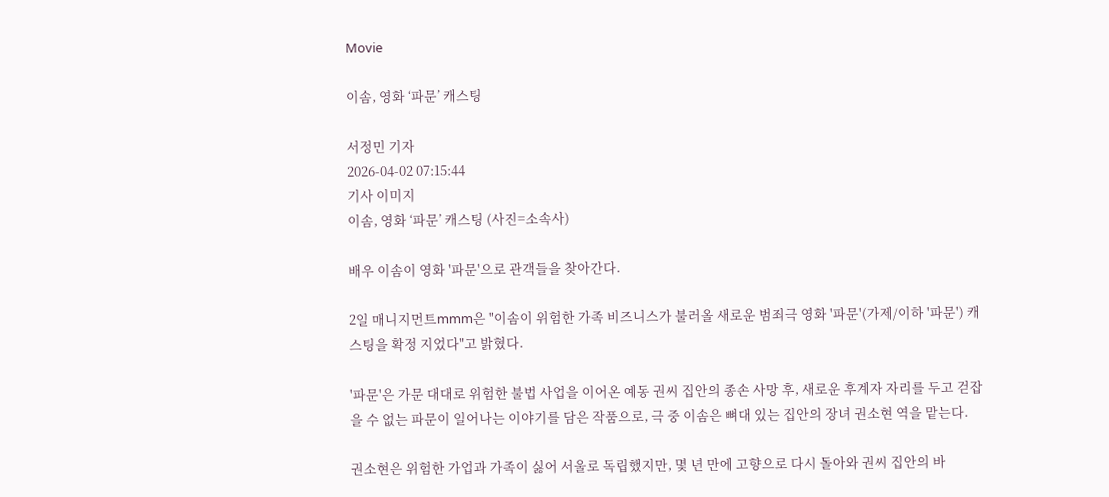Movie

이솜, 영화 ‘파문’ 캐스팅

서정민 기자
2026-04-02 07:15:44
기사 이미지
이솜, 영화 ‘파문’ 캐스팅 (사진=소속사)

배우 이솜이 영화 '파문'으로 관객들을 찾아간다.

2일 매니지먼트mmm은 "이솜이 위험한 가족 비즈니스가 불러올 새로운 범죄극 영화 '파문'(가제/이하 '파문') 캐스팅을 확정 지었다"고 밝혔다.

'파문'은 가문 대대로 위험한 불법 사업을 이어온 예동 권씨 집안의 종손 사망 후, 새로운 후계자 자리를 두고 걷잡을 수 없는 파문이 일어나는 이야기를 담은 작품으로, 극 중 이솜은 뼈대 있는 집안의 장녀 권소현 역을 맡는다.

권소현은 위험한 가업과 가족이 싫어 서울로 독립했지만, 몇 년 만에 고향으로 다시 돌아와 권씨 집안의 바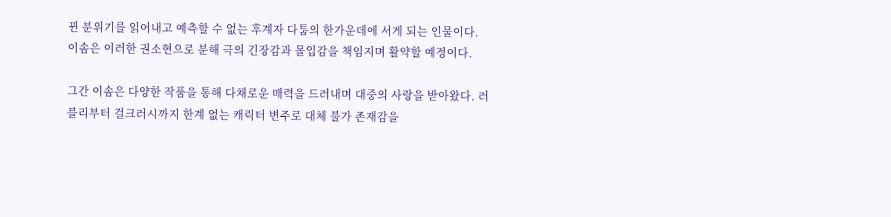뀐 분위기를 읽어내고 예측할 수 없는 후계자 다툼의 한가운데에 서게 되는 인물이다. 이솜은 이러한 권소현으로 분해 극의 긴장감과 몰입감을 책임지며 활약할 예정이다.

그간 이솜은 다양한 작품을 통해 다채로운 매력을 드러내며 대중의 사랑을 받아왔다. 러블리부터 걸크러시까지 한계 없는 캐릭터 변주로 대체 불가 존재감을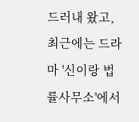드러내 왔고, 최근에는 드라마 '신이랑 법률사무소'에서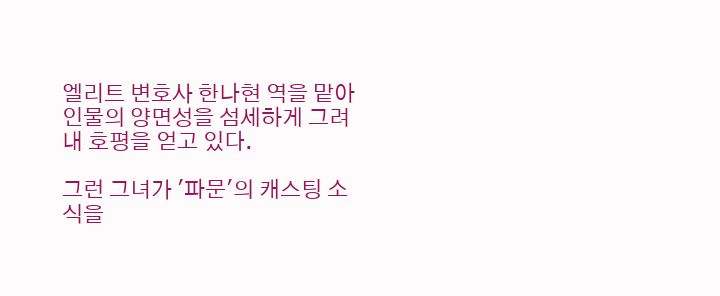엘리트 변호사 한나현 역을 맡아 인물의 양면성을 섬세하게 그려내 호평을 얻고 있다.

그런 그녀가 '파문'의 캐스팅 소식을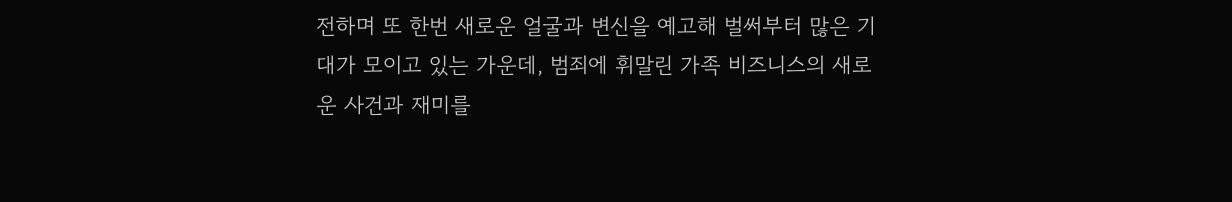전하며 또 한번 새로운 얼굴과 변신을 예고해 벌써부터 많은 기대가 모이고 있는 가운데, 범죄에 휘말린 가족 비즈니스의 새로운 사건과 재미를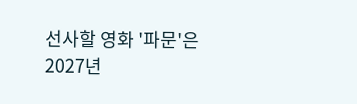선사할 영화 '파문'은 2027년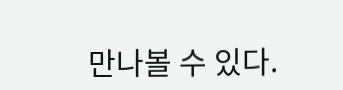만나볼 수 있다.